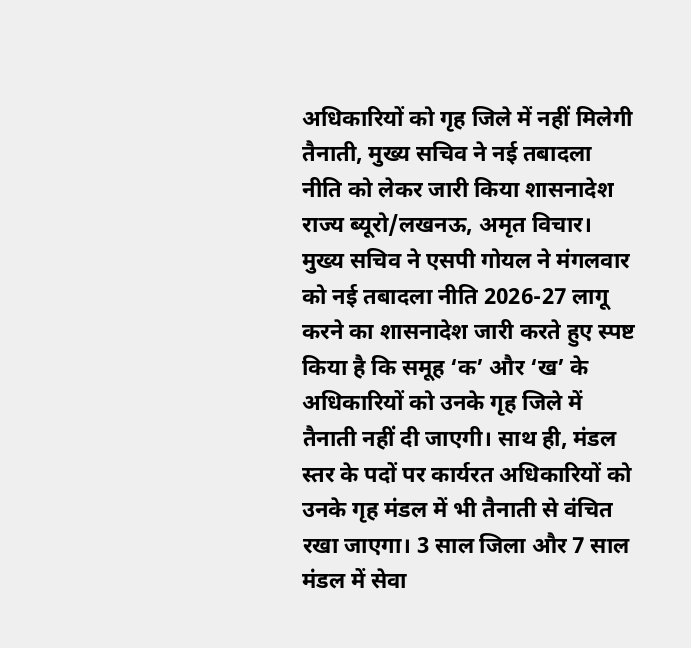अधिकारियों को गृह जिले में नहीं मिलेगी तैनाती, मुख्य सचिव ने नई तबादला नीति को लेकर जारी किया शासनादेश
राज्य ब्यूरो/लखनऊ, अमृत विचार। मुख्य सचिव ने एसपी गोयल ने मंगलवार को नई तबादला नीति 2026-27 लागू करने का शासनादेश जारी करते हुए स्पष्ट किया है कि समूह ‘क’ और ‘ख’ के अधिकारियों को उनके गृह जिले में तैनाती नहीं दी जाएगी। साथ ही, मंडल स्तर के पदों पर कार्यरत अधिकारियों को उनके गृह मंडल में भी तैनाती से वंचित रखा जाएगा। 3 साल जिला और 7 साल मंडल में सेवा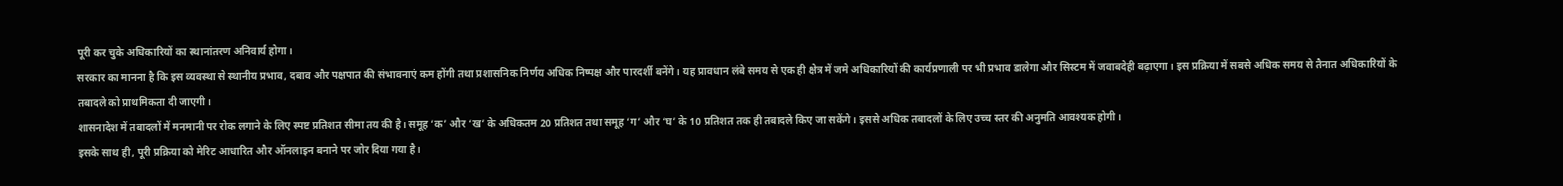पूरी कर चुके अधिकारियों का स्थानांतरण अनिवार्य होगा।
सरकार का मानना है कि इस व्यवस्था से स्थानीय प्रभाव, दबाव और पक्षपात की संभावनाएं कम होंगी तथा प्रशासनिक निर्णय अधिक निष्पक्ष और पारदर्शी बनेंगे। यह प्रावधान लंबे समय से एक ही क्षेत्र में जमे अधिकारियों की कार्यप्रणाली पर भी प्रभाव डालेगा और सिस्टम में जवाबदेही बढ़ाएगा। इस प्रक्रिया में सबसे अधिक समय से तैनात अधिकारियों के तबादले को प्राथमिकता दी जाएगी।
शासनादेश में तबादलों में मनमानी पर रोक लगाने के लिए स्पष्ट प्रतिशत सीमा तय की है। समूह ‘क’ और ‘ख’ के अधिकतम 20 प्रतिशत तथा समूह ‘ग’ और ‘घ’ के 10 प्रतिशत तक ही तबादले किए जा सकेंगे। इससे अधिक तबादलों के लिए उच्च स्तर की अनुमति आवश्यक होगी।
इसके साथ ही, पूरी प्रक्रिया को मेरिट आधारित और ऑनलाइन बनाने पर जोर दिया गया है।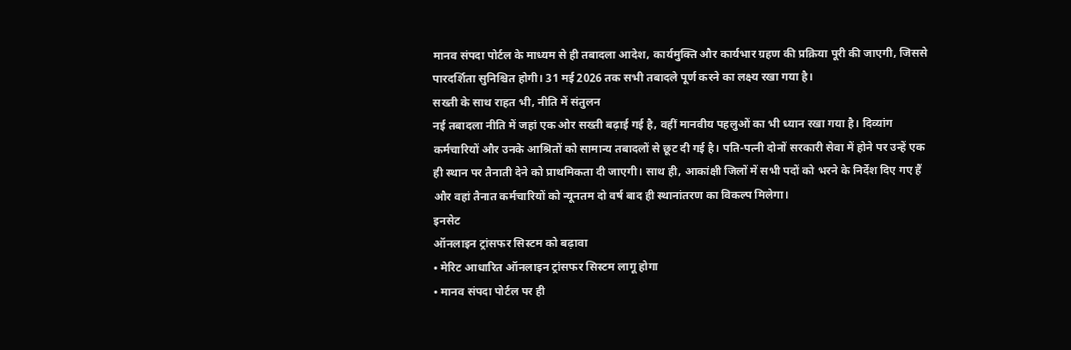मानव संपदा पोर्टल के माध्यम से ही तबादला आदेश, कार्यमुक्ति और कार्यभार ग्रहण की प्रक्रिया पूरी की जाएगी, जिससे पारदर्शिता सुनिश्चित होगी। 31 मई 2026 तक सभी तबादले पूर्ण करने का लक्ष्य रखा गया है।
सख्ती के साथ राहत भी, नीति में संतुलन
नई तबादला नीति में जहां एक ओर सख्ती बढ़ाई गई है, वहीं मानवीय पहलुओं का भी ध्यान रखा गया है। दिव्यांग कर्मचारियों और उनके आश्रितों को सामान्य तबादलों से छूट दी गई है। पति-पत्नी दोनों सरकारी सेवा में होने पर उन्हें एक ही स्थान पर तैनाती देने को प्राथमिकता दी जाएगी। साथ ही, आकांक्षी जिलों में सभी पदों को भरने के निर्देश दिए गए हैं और वहां तैनात कर्मचारियों को न्यूनतम दो वर्ष बाद ही स्थानांतरण का विकल्प मिलेगा।
इनसेट
ऑनलाइन ट्रांसफर सिस्टम को बढ़ावा
• मेरिट आधारित ऑनलाइन ट्रांसफर सिस्टम लागू होगा
• मानव संपदा पोर्टल पर ही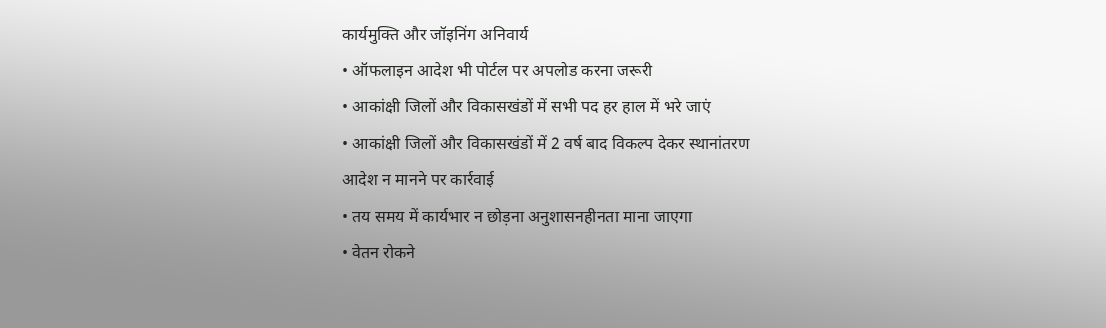कार्यमुक्ति और जॉइनिंग अनिवार्य
• ऑफलाइन आदेश भी पोर्टल पर अपलोड करना जरूरी
• आकांक्षी जिलों और विकासखंडों में सभी पद हर हाल में भरे जाएं
• आकांक्षी जिलों और विकासखंडों में 2 वर्ष बाद विकल्प देकर स्थानांतरण
आदेश न मानने पर कार्रवाई
• तय समय में कार्यभार न छोड़ना अनुशासनहीनता माना जाएगा
• वेतन रोकने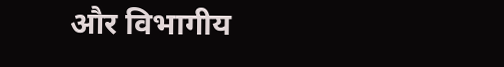और विभागीय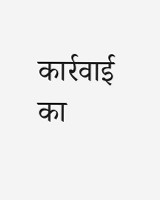कार्रवाई का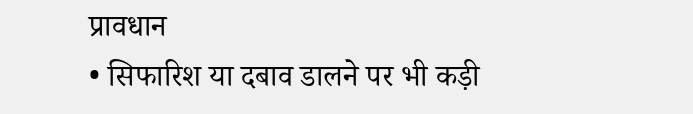प्रावधान
• सिफारिश या दबाव डालने पर भी कड़ी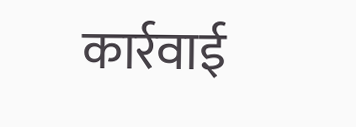कार्रवाई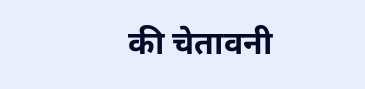की चेतावनी